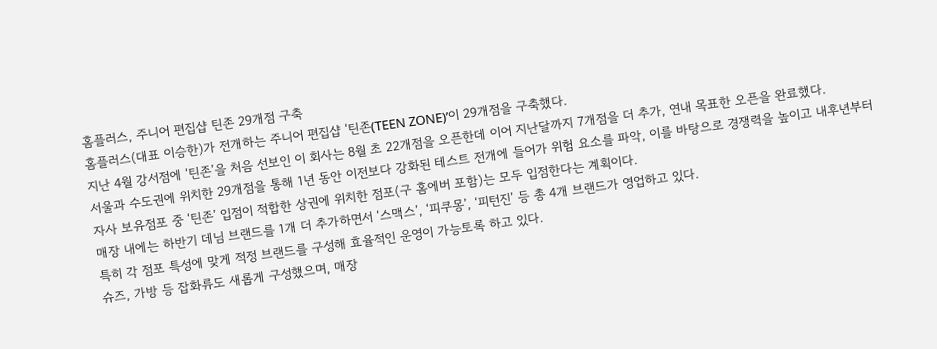홈플러스, 주니어 편집샵 틴존 29개점 구축
홈플러스(대표 이승한)가 전개하는 주니어 편집샵 ‘틴존(TEEN ZONE)’이 29개점을 구축했다.
지난 4월 강서점에 ‘틴존’을 처음 선보인 이 회사는 8월 초 22개점을 오픈한데 이어 지난달까지 7개점을 더 추가, 연내 목표한 오픈을 완료했다.
서울과 수도권에 위치한 29개점을 통해 1년 동안 이전보다 강화된 테스트 전개에 들어가 위험 요소를 파악, 이를 바탕으로 경쟁력을 높이고 내후년부터 자사 보유점포 중 ‘틴존’ 입점이 적합한 상권에 위치한 점포(구 홈에버 포함)는 모두 입점한다는 계획이다.
매장 내에는 하반기 데님 브랜드를 1개 더 추가하면서 ‘스맥스’, ‘피쿠몽’, ‘피턴진’ 등 총 4개 브랜드가 영업하고 있다.
특히 각 점포 특성에 맞게 적정 브랜드를 구성해 효율적인 운영이 가능토록 하고 있다.
슈즈, 가방 등 잡화류도 새롭게 구성했으며, 매장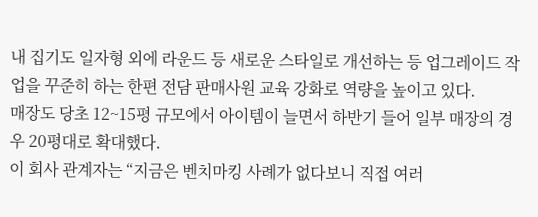내 집기도 일자형 외에 라운드 등 새로운 스타일로 개선하는 등 업그레이드 작업을 꾸준히 하는 한편 전담 판매사원 교육 강화로 역량을 높이고 있다.
매장도 당초 12~15평 규모에서 아이템이 늘면서 하반기 들어 일부 매장의 경우 20평대로 확대했다.
이 회사 관계자는 “지금은 벤치마킹 사례가 없다보니 직접 여러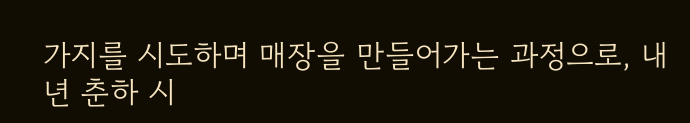가지를 시도하며 매장을 만들어가는 과정으로, 내년 춘하 시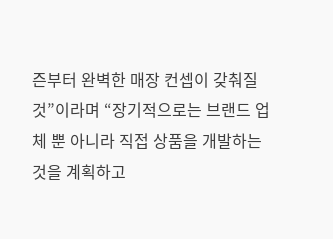즌부터 완벽한 매장 컨셉이 갖춰질 것”이라며 “장기적으로는 브랜드 업체 뿐 아니라 직접 상품을 개발하는 것을 계획하고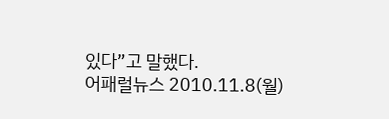있다”고 말했다.
어패럴뉴스 2010.11.8(월)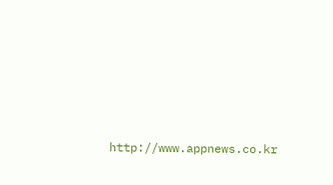http://www.appnews.co.kr